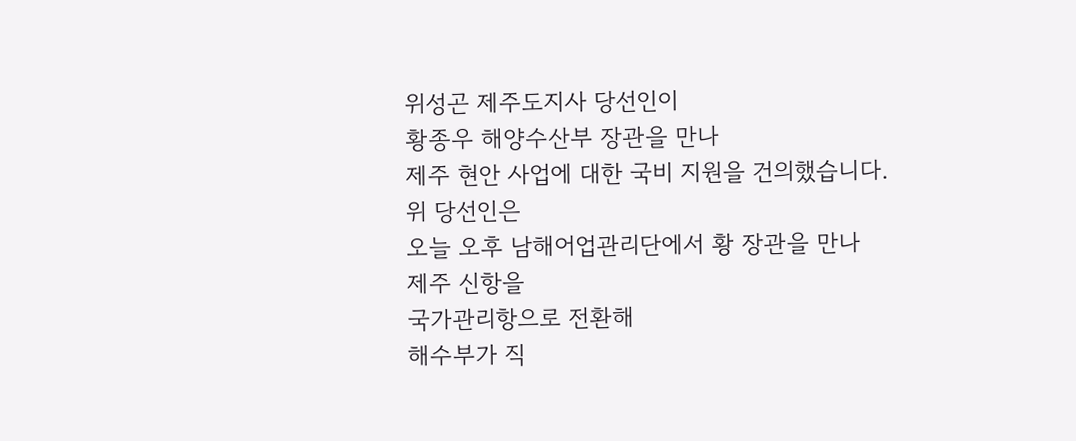위성곤 제주도지사 당선인이
황종우 해양수산부 장관을 만나
제주 현안 사업에 대한 국비 지원을 건의했습니다.
위 당선인은
오늘 오후 남해어업관리단에서 황 장관을 만나
제주 신항을
국가관리항으로 전환해
해수부가 직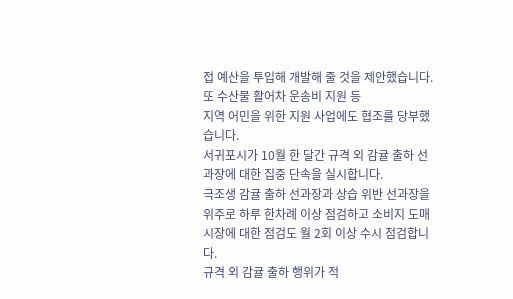접 예산을 투입해 개발해 줄 것을 제안했습니다.
또 수산물 활어차 운송비 지원 등
지역 어민을 위한 지원 사업에도 협조를 당부했습니다.
서귀포시가 10월 한 달간 규격 외 감귤 출하 선과장에 대한 집중 단속을 실시합니다.
극조생 감귤 출하 선과장과 상습 위반 선과장을 위주로 하루 한차례 이상 점검하고 소비지 도매시장에 대한 점검도 월 2회 이상 수시 점검합니다.
규격 외 감귤 출하 행위가 적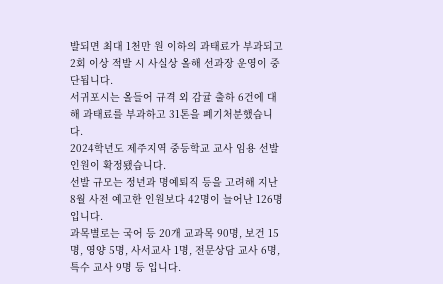발되면 최대 1천만 원 이하의 과태료가 부과되고 2회 이상 적발 시 사실상 올해 선과장 운영이 중단됩니다.
서귀포시는 올들어 규격 외 감귤 출하 6건에 대해 과태료를 부과하고 31톤을 폐기처분했습니다.
2024학년도 제주지역 중등학교 교사 임용 선발인원이 확정됐습니다.
선발 규모는 정년과 명예퇴직 등을 고려해 지난 8월 사전 예고한 인원보다 42명이 늘어난 126명입니다.
과목별로는 국어 등 20개 교과목 90명, 보건 15명, 영양 5명, 사서교사 1명, 전문상담 교사 6명, 특수 교사 9명 등 입니다.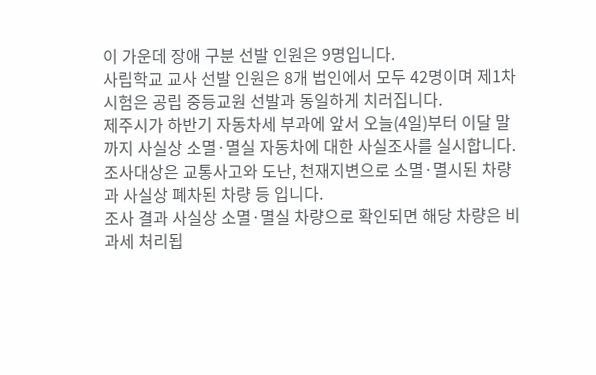이 가운데 장애 구분 선발 인원은 9명입니다.
사립학교 교사 선발 인원은 8개 법인에서 모두 42명이며 제1차 시험은 공립 중등교원 선발과 동일하게 치러집니다.
제주시가 하반기 자동차세 부과에 앞서 오늘(4일)부터 이달 말까지 사실상 소멸·멸실 자동차에 대한 사실조사를 실시합니다.
조사대상은 교통사고와 도난, 천재지변으로 소멸·멸시된 차량과 사실상 폐차된 차량 등 입니다.
조사 결과 사실상 소멸·멸실 차량으로 확인되면 해당 차량은 비과세 처리됩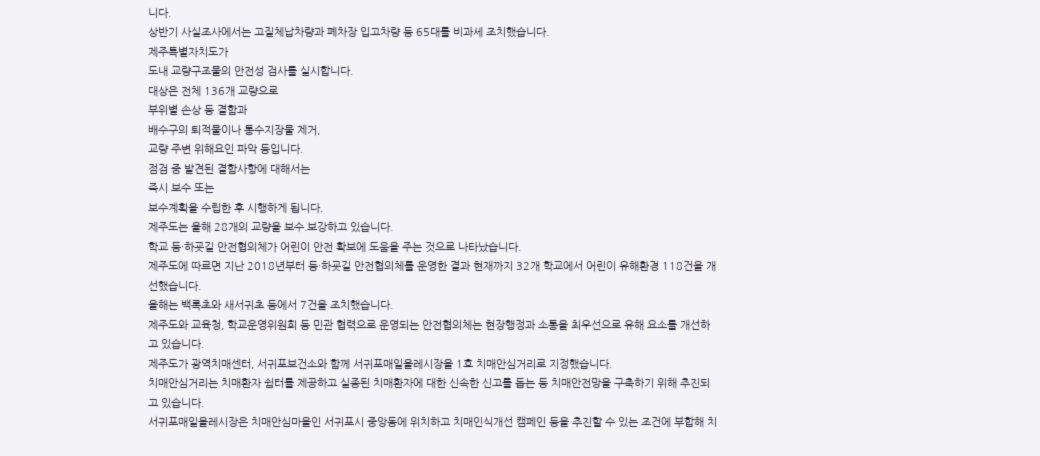니다.
상반기 사실조사에서는 고질체납차량과 폐차장 입고차량 등 65대를 비과세 조치했습니다.
제주특별자치도가
도내 교량구조물의 안전성 검사를 실시합니다.
대상은 전체 136개 교량으로
부위별 손상 등 결함과
배수구의 퇴적물이나 통수지장물 제거,
교량 주변 위해요인 파악 등입니다.
점검 중 발견된 결함사항에 대해서는
즉시 보수 또는
보수계획을 수립한 후 시행하게 됩니다.
제주도는 올해 28개의 교량을 보수.보강하고 있습니다.
학교 등·하굣길 안전협의체가 어린이 안전 확보에 도움을 주는 것으로 나타났습니다.
제주도에 따르면 지난 2018년부터 등·하굣길 안전협의체를 운영한 결과 현재까지 32개 학교에서 어린이 유해환경 118건을 개선했습니다.
올해는 백록초와 새서귀초 등에서 7건을 조치했습니다.
제주도와 교육청, 학교운영위원회 등 민관 협력으로 운영되는 안전협의체는 현장행정과 소통을 최우선으로 유해 요소를 개선하고 있습니다.
제주도가 광역치매센터, 서귀포보건소와 함께 서귀포매일올레시장을 1호 치매안심거리로 지정했습니다.
치매안심거리는 치매환자 쉼터를 제공하고 실종된 치매환자에 대한 신속한 신고를 돕는 등 치매안전망을 구축하기 위해 추진되고 있습니다.
서귀포매일올레시장은 치매안심마을인 서귀포시 중앙동에 위치하고 치매인식개선 캠페인 등을 추진할 수 있는 조건에 부합해 치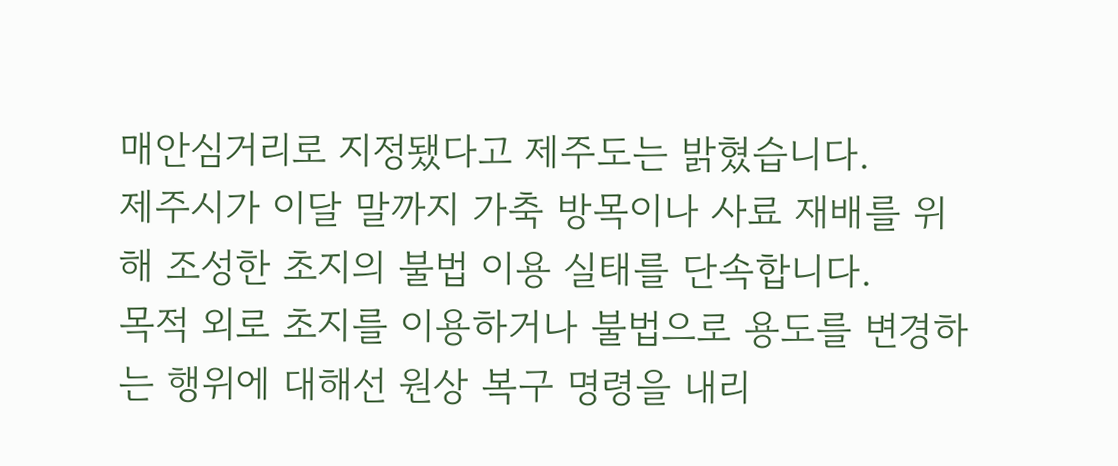매안심거리로 지정됐다고 제주도는 밝혔습니다.
제주시가 이달 말까지 가축 방목이나 사료 재배를 위해 조성한 초지의 불법 이용 실태를 단속합니다.
목적 외로 초지를 이용하거나 불법으로 용도를 변경하는 행위에 대해선 원상 복구 명령을 내리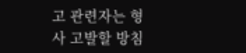고 관련자는 형사 고발할 방침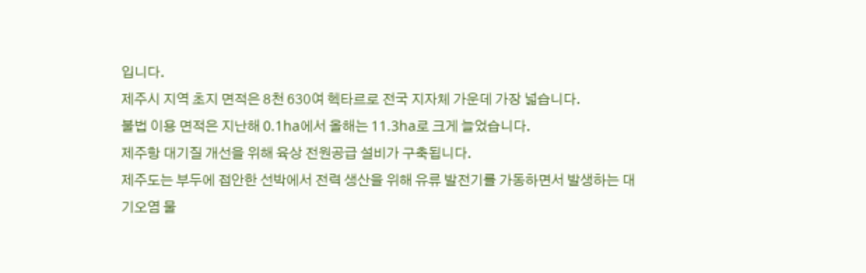입니다.
제주시 지역 초지 면적은 8천 630여 헥타르로 전국 지자체 가운데 가장 넓습니다.
불법 이용 면적은 지난해 0.1ha에서 올해는 11.3ha로 크게 늘었습니다.
제주항 대기질 개선을 위해 육상 전원공급 설비가 구축됩니다.
제주도는 부두에 접안한 선박에서 전력 생산을 위해 유류 발전기를 가동하면서 발생하는 대기오염 물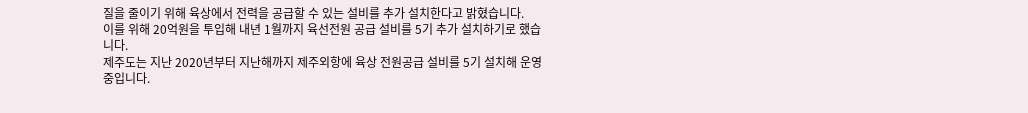질을 줄이기 위해 육상에서 전력을 공급할 수 있는 설비를 추가 설치한다고 밝혔습니다.
이를 위해 20억원을 투입해 내년 1월까지 육선전원 공급 설비를 5기 추가 설치하기로 했습니다.
제주도는 지난 2020년부터 지난해까지 제주외항에 육상 전원공급 설비를 5기 설치해 운영중입니다.